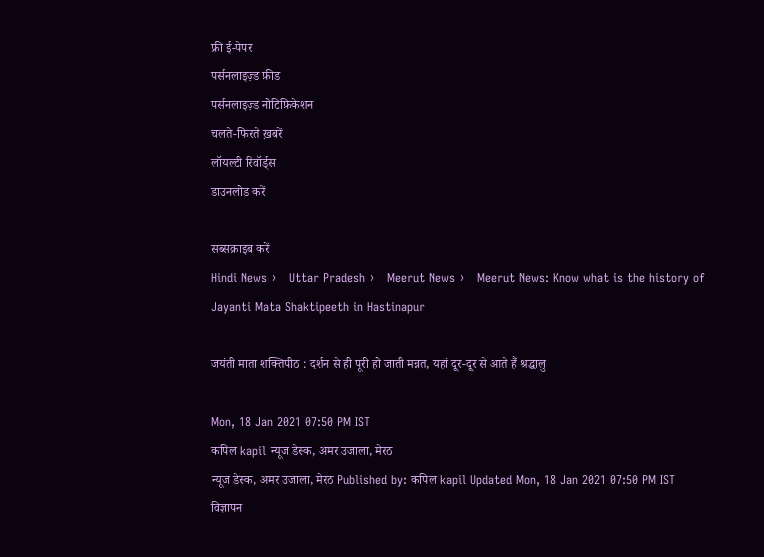फ्री ई-पेपर
पर्सनलाइज़्ड फ़ीड
पर्सनलाइज़्ड नोटिफ़िकेशन
चलते-फिरते ख़बरें
लॉयल्टी रिवॉर्ड्स
डाउनलोड करें

सब्सक्राइब करें
Hindi News ›   Uttar Pradesh ›   Meerut News ›   Meerut News: Know what is the history of Jayanti Mata Shaktipeeth in Hastinapur

जयंती माता शक्तिपीठ : दर्शन से ही पूरी हो जाती मन्नत, यहां दूर-दूर से आते हैं श्रद्धालु

Mon, 18 Jan 2021 07:50 PM IST
कपिल kapil न्यूज डेस्क, अमर उजाला, मेरठ
न्यूज डेस्क, अमर उजाला, मेरठ Published by: कपिल kapil Updated Mon, 18 Jan 2021 07:50 PM IST
विज्ञापन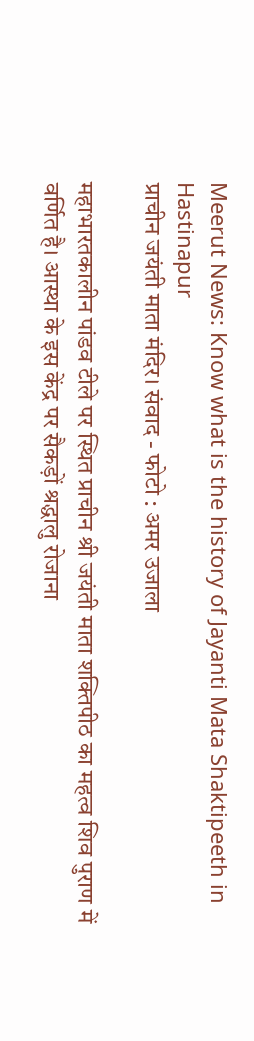Meerut News: Know what is the history of Jayanti Mata Shaktipeeth in Hastinapur
प्राचीन जयंती माता मंदिर। संवाद - फोटो : अमर उजाला

महाभारतकालीन पांडव टीले पर स्थित प्राचीन श्री जयंती माता शक्तिपीठ का महत्व शिव पुराण में वर्णित है। आस्था के इस केंद्र पर सैकड़ों श्रद्धालु रोजाना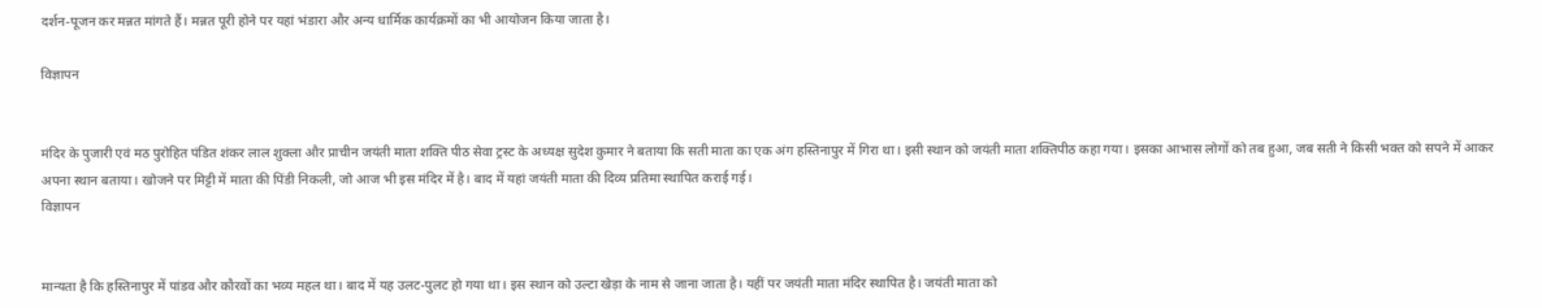दर्शन-पूजन कर मन्नत मांगते हैं। मन्नत पूरी होने पर यहां भंडारा और अन्य धार्मिक कार्यक्रमों का भी आयोजन किया जाता है।

विज्ञापन


मंदिर के पुजारी एवं मठ पुरोहित पंडित शंकर लाल शुक्ला और प्राचीन जयंती माता शक्ति पीठ सेवा ट्रस्ट के अध्यक्ष सुदेश कुमार ने बताया कि सती माता का एक अंग हस्तिनापुर में गिरा था। इसी स्थान को जयंती माता शक्तिपीठ कहा गया। इसका आभास लोगों को तब हुआ, जब सती ने किसी भक्त को सपने में आकर अपना स्थान बताया। खोजने पर मिट्टी में माता की पिंडी निकली, जो आज भी इस मंदिर में है। बाद में यहां जयंती माता की दिव्य प्रतिमा स्थापित कराई गई।
विज्ञापन


मान्यता है कि हस्तिनापुर में पांडव और कौरवों का भव्य महल था। बाद में यह उलट-पुलट हो गया था। इस स्थान को उल्टा खेड़ा के नाम से जाना जाता है। यहीं पर जयंती माता मंदिर स्थापित है। जयंती माता को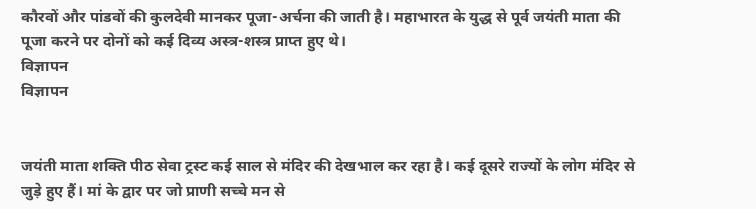कौरवों और पांडवों की कुलदेवी मानकर पूजा-अर्चना की जाती है। महाभारत के युद्ध से पूर्व जयंती माता की पूजा करने पर दोनों को कई दिव्य अस्त्र-शस्त्र प्राप्त हुए थे।
विज्ञापन
विज्ञापन


जयंती माता शक्ति पीठ सेवा ट्रस्ट कई साल से मंदिर की देखभाल कर रहा है। कई दूसरे राज्यों के लोग मंदिर से जुड़े हुए हैं। मां के द्वार पर जो प्राणी सच्चे मन से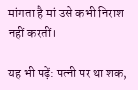मांगता है मां उसे कभी निराश नहीं करतीं।

यह भी पढ़ें: पत्नी पर था शक,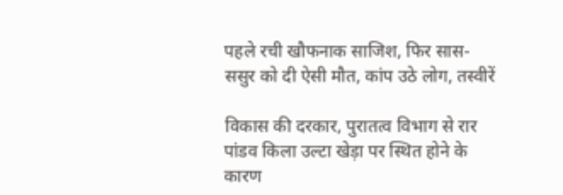पहले रची खौफनाक साजिश, फिर सास-ससुर को दी ऐसी मौत, कांप उठे लोग, तस्वीरें

विकास की दरकार, पुरातत्व विभाग से रार
पांडव किला उल्टा खेड़ा पर स्थित होने के कारण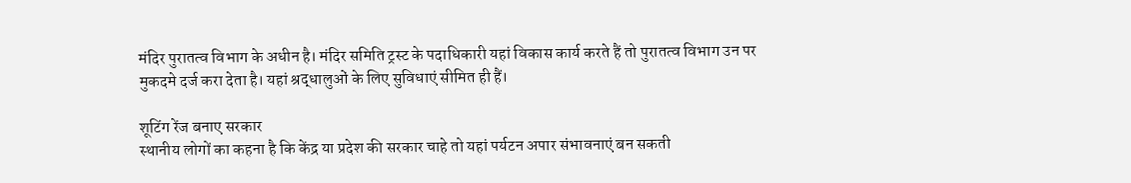मंदिर पुरातत्व विभाग के अधीन है। मंदिर समिति ट्रस्ट के पदाधिकारी यहां विकास कार्य करते हैं तो पुरातत्व विभाग उन पर मुकदमे दर्ज करा देता है। यहां श्रद्धालुओं के लिए सुविधाएं सीमित ही हैं।

शूटिंग रेंज बनाए सरकार
स्थानीय लोगों का कहना है कि केंद्र या प्रदेश की सरकार चाहे तो यहां पर्यटन अपार संभावनाएं बन सकती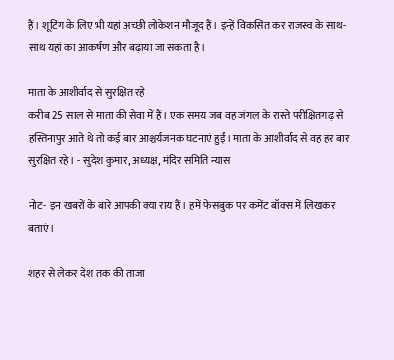हैं। शूटिंग के लिए भी यहां अच्छी लोकेशन मौजूद हैं। इन्हें विकसित कर राजस्व के साथ-साथ यहां का आकर्षण और बढ़ाया जा सकता है।

माता के आशीर्वाद से सुरक्षित रहे
करीब 25 साल से माता की सेवा में हैं। एक समय जब वह जंगल के रास्ते परीक्षितगढ़ से हस्तिनापुर आते थे तो कई बार आश्चर्यजनक घटनाएं हुईं। माता के आशीर्वाद से वह हर बार सुरक्षित रहे। - सुदेश कुमार, अध्यक्ष, मंदिर समिति न्यास

नोट- इन खबरों के बारे आपकी क्या राय हैं। हमें फेसबुक पर कमेंट बॉक्स में लिखकर बताएं।

शहर से लेकर देश तक की ताजा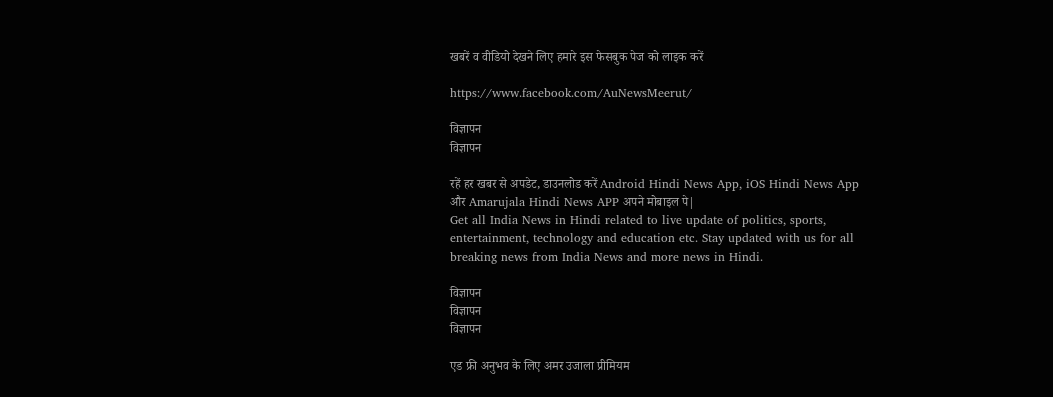खबरें व वीडियो देखने लिए हमारे इस फेसबुक पेज को लाइक करें

https://www.facebook.com/AuNewsMeerut/

विज्ञापन
विज्ञापन

रहें हर खबर से अपडेट, डाउनलोड करें Android Hindi News App, iOS Hindi News App और Amarujala Hindi News APP अपने मोबाइल पे|
Get all India News in Hindi related to live update of politics, sports, entertainment, technology and education etc. Stay updated with us for all breaking news from India News and more news in Hindi.

विज्ञापन
विज्ञापन
विज्ञापन

एड फ्री अनुभव के लिए अमर उजाला प्रीमियम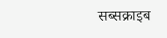सब्सक्राइब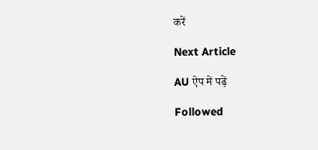करें

Next Article

AU ऐप में पढ़ें

Followed